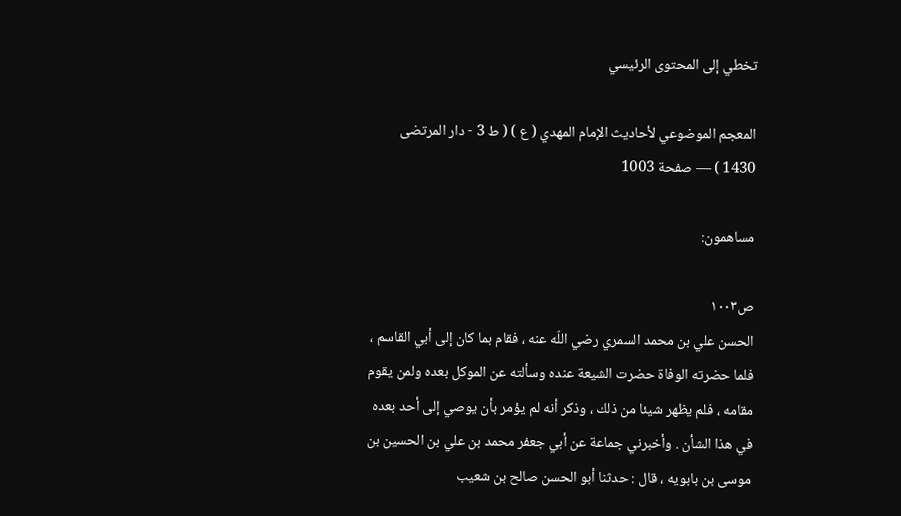تخطي إلى المحتوى الرئيسي

المعجم الموضوعي لأحاديث الإمام المهدي ( ع ) ( ط 3 - دار المرتضى 1430 ) — صفحة 1003

مساهمون:

ص١٠٠٣
الحسن علي بن محمد السمري رضي اللّه عنه ، فقام بما كان إلى أبي القاسم ، فلما حضرته الوفاة حضرت الشيعة عنده وسألته عن الموكل بعده ولمن يقوم مقامه ، فلم يظهر شيئا من ذلك ، وذكر أنه لم يؤمر بأن يوصي إلى أحد بعده في هذا الشأن . وأخبرني جماعة عن أبي جعفر محمد بن علي بن الحسين بن موسى بن بابويه ، قال : حدثنا أبو الحسن صالح بن شعيب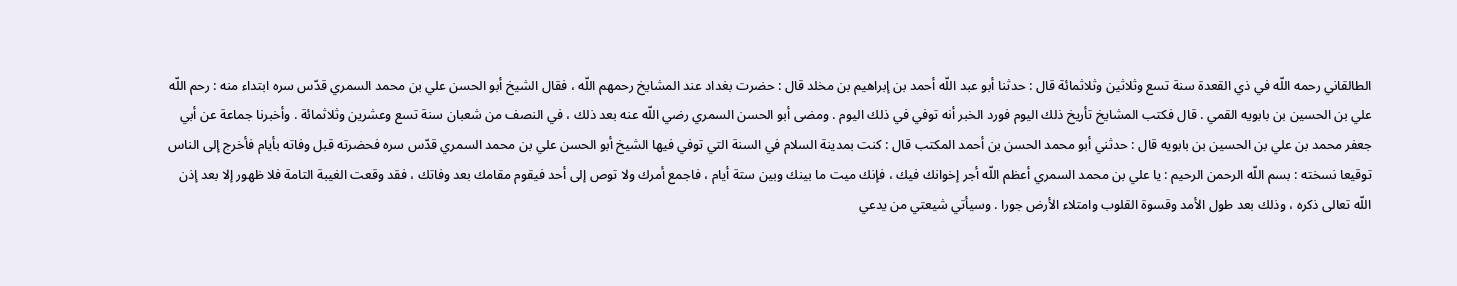الطالقاني رحمه اللّه في ذي القعدة سنة تسع وثلاثين وثلاثمائة قال : حدثنا أبو عبد اللّه أحمد بن إبراهيم بن مخلد قال : حضرت بغداد عند المشايخ رحمهم اللّه ، فقال الشيخ أبو الحسن علي بن محمد السمري قدّس سره ابتداء منه : رحم اللّه علي بن الحسين بن بابويه القمي . قال فكتب المشايخ تأريخ ذلك اليوم فورد الخبر أنه توفي في ذلك اليوم . ومضى أبو الحسن السمري رضي اللّه عنه بعد ذلك ، في النصف من شعبان سنة تسع وعشرين وثلاثمائة . وأخبرنا جماعة عن أبي جعفر محمد بن علي بن الحسين بن بابويه قال : حدثني أبو محمد الحسن بن أحمد المكتب قال : كنت بمدينة السلام في السنة التي توفي فيها الشيخ أبو الحسن علي بن محمد السمري قدّس سره فحضرته قبل وفاته بأيام فأخرج إلى الناس توقيعا نسخته : بسم اللّه الرحمن الرحيم : يا علي بن محمد السمري أعظم اللّه أجر إخوانك فيك ، فإنك ميت ما بينك وبين ستة أيام ، فاجمع أمرك ولا توص إلى أحد فيقوم مقامك بعد وفاتك ، فقد وقعت الغيبة التامة فلا ظهور إلا بعد إذن اللّه تعالى ذكره ، وذلك بعد طول الأمد وقسوة القلوب وامتلاء الأرض جورا . وسيأتي شيعتي من يدعي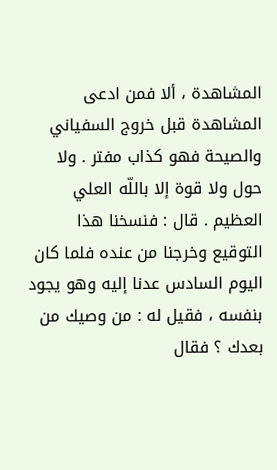المشاهدة ، ألا فمن ادعى المشاهدة قبل خروج السفياني والصيحة فهو كذاب مفتر . ولا حول ولا قوة إلا باللّه العلي العظيم . قال : فنسخنا هذا التوقيع وخرجنا من عنده فلما كان اليوم السادس عدنا إليه وهو يجود بنفسه ، فقيل له : من وصيك من بعدك ؟ فقال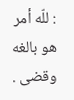: للّه أمر هو بالغه وقضى .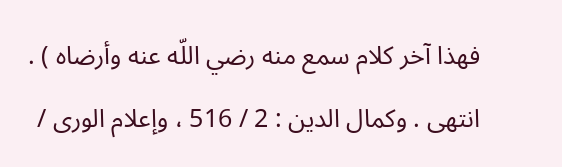فهذا آخر كلام سمع منه رضي اللّه عنه وأرضاه ) . انتهى . وكمال الدين : 2 / 516 ، وإعلام الورى /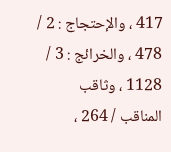417 ، والإحتجاج : 2 / 478 ، والخرائج : 3 / 1128 ، وثاقب المناقب / 264 ،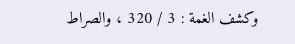وكشف الغمة : 3 / 320 ، والصراط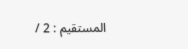المستقيم : 2 /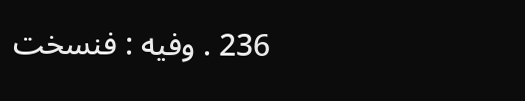236 . وفيه : فنسخت